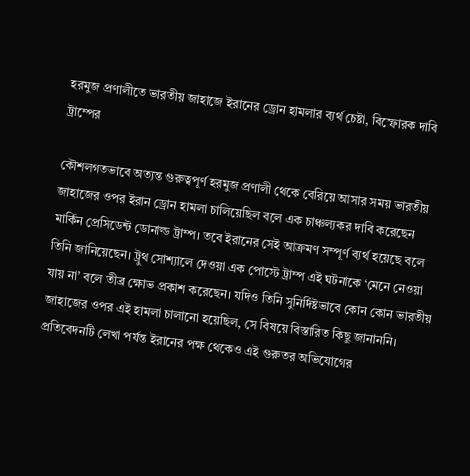হরমুজ প্রণালীতে ভারতীয় জাহাজে ইরানের ড্রোন হামলার ব্যর্থ চেষ্টা, বিস্ফোরক দাবি ট্রাম্পের

কৌশলগতভাবে অত্যন্ত গুরুত্বপূর্ণ হরমুজ প্রণালী থেকে বেরিয়ে আসার সময় ভারতীয় জাহাজের ওপর ইরান ড্রোন হামলা চালিয়েছিল বলে এক চাঞ্চল্যকর দাবি করেছেন মার্কিন প্রেসিডেন্ট ডোনাল্ড ট্রাম্প। তবে ইরানের সেই আক্রমণ সম্পূর্ণ ব্যর্থ হয়েছে বলে তিনি জানিয়েছেন। ট্রুথ সোশ্যালে দেওয়া এক পোস্টে ট্রাম্প এই ঘটনাকে ‘মেনে নেওয়া যায় না’ বলে তীব্র ক্ষোভ প্রকাশ করেছেন। যদিও তিনি সুনির্দিষ্টভাবে কোন কোন ভারতীয় জাহাজের ওপর এই হামলা চালানো হয়েছিল, সে বিষয়ে বিস্তারিত কিছু জানাননি। প্রতিবেদনটি লেখা পর্যন্ত ইরানের পক্ষ থেকেও এই গুরুতর অভিযোগের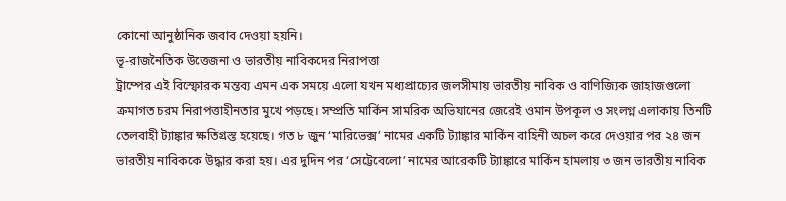কোনো আনুষ্ঠানিক জবাব দেওয়া হয়নি।
ভূ-রাজনৈতিক উত্তেজনা ও ভারতীয় নাবিকদের নিরাপত্তা
ট্রাম্পের এই বিস্ফোরক মন্তব্য এমন এক সময়ে এলো যখন মধ্যপ্রাচ্যের জলসীমায় ভারতীয় নাবিক ও বাণিজ্যিক জাহাজগুলো ক্রমাগত চরম নিরাপত্তাহীনতার মুখে পড়ছে। সম্প্রতি মার্কিন সামরিক অভিযানের জেরেই ওমান উপকূল ও সংলগ্ন এলাকায় তিনটি তেলবাহী ট্যাঙ্কার ক্ষতিগ্রস্ত হয়েছে। গত ৮ জুন ‘মারিভেক্স’ নামের একটি ট্যাঙ্কার মার্কিন বাহিনী অচল করে দেওয়ার পর ২৪ জন ভারতীয় নাবিককে উদ্ধার করা হয়। এর দুদিন পর ‘সেট্টেবেলো’ নামের আরেকটি ট্যাঙ্কারে মার্কিন হামলায় ৩ জন ভারতীয় নাবিক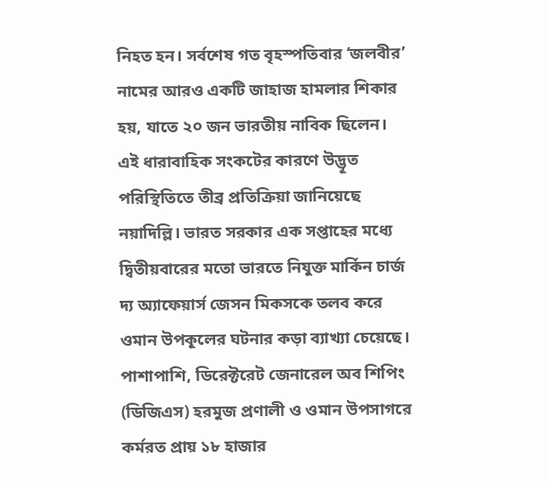নিহত হন। সর্বশেষ গত বৃহস্পতিবার ‘জলবীর’ নামের আরও একটি জাহাজ হামলার শিকার হয়, যাতে ২০ জন ভারতীয় নাবিক ছিলেন।
এই ধারাবাহিক সংকটের কারণে উদ্ভূত পরিস্থিতিতে তীব্র প্রতিক্রিয়া জানিয়েছে নয়াদিল্লি। ভারত সরকার এক সপ্তাহের মধ্যে দ্বিতীয়বারের মতো ভারতে নিযুক্ত মার্কিন চার্জ দ্য অ্যাফেয়ার্স জেসন মিকসকে তলব করে ওমান উপকূলের ঘটনার কড়া ব্যাখ্যা চেয়েছে। পাশাপাশি, ডিরেক্টরেট জেনারেল অব শিপিং (ডিজিএস) হরমুজ প্রণালী ও ওমান উপসাগরে কর্মরত প্রায় ১৮ হাজার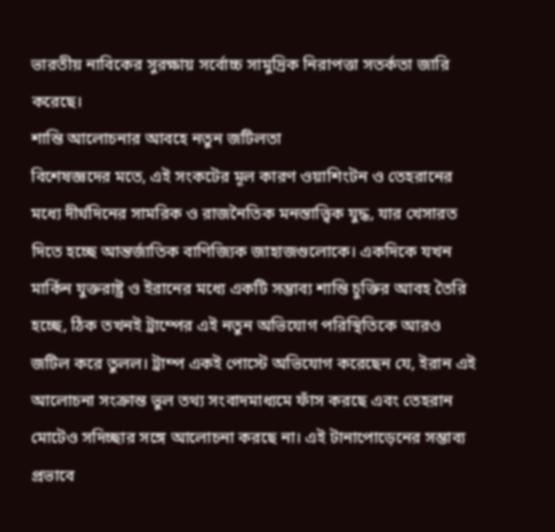ভারতীয় নাবিকের সুরক্ষায় সর্বোচ্চ সামুদ্রিক নিরাপত্তা সতর্কতা জারি করেছে।
শান্তি আলোচনার আবহে নতুন জটিলতা
বিশেষজ্ঞদের মতে, এই সংকটের মূল কারণ ওয়াশিংটন ও তেহরানের মধ্যে দীর্ঘদিনের সামরিক ও রাজনৈতিক মনস্তাত্ত্বিক যুদ্ধ, যার খেসারত দিতে হচ্ছে আন্তর্জাতিক বাণিজ্যিক জাহাজগুলোকে। একদিকে যখন মার্কিন যুক্তরাষ্ট্র ও ইরানের মধ্যে একটি সম্ভাব্য শান্তি চুক্তির আবহ তৈরি হচ্ছে, ঠিক তখনই ট্রাম্পের এই নতুন অভিযোগ পরিস্থিতিকে আরও জটিল করে তুলল। ট্রাম্প একই পোস্টে অভিযোগ করেছেন যে, ইরান এই আলোচনা সংক্রান্ত ভুল তথ্য সংবাদমাধ্যমে ফাঁস করছে এবং তেহরান মোটেও সদিচ্ছার সঙ্গে আলোচনা করছে না। এই টানাপোড়েনের সম্ভাব্য প্রভাবে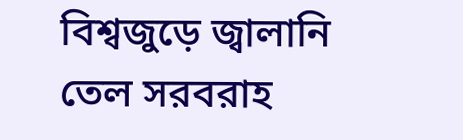বিশ্বজুড়ে জ্বালানি তেল সরবরাহ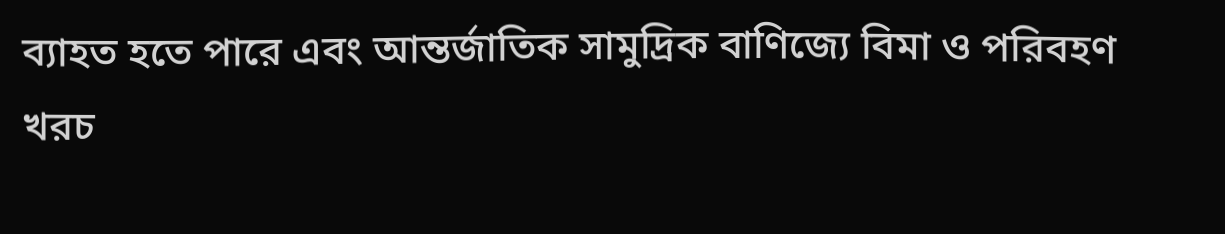ব্যাহত হতে পারে এবং আন্তর্জাতিক সামুদ্রিক বাণিজ্যে বিমা ও পরিবহণ খরচ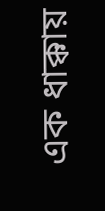এক ধাক্কায়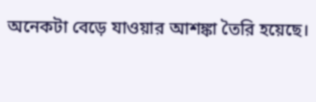অনেকটা বেড়ে যাওয়ার আশঙ্কা তৈরি হয়েছে।